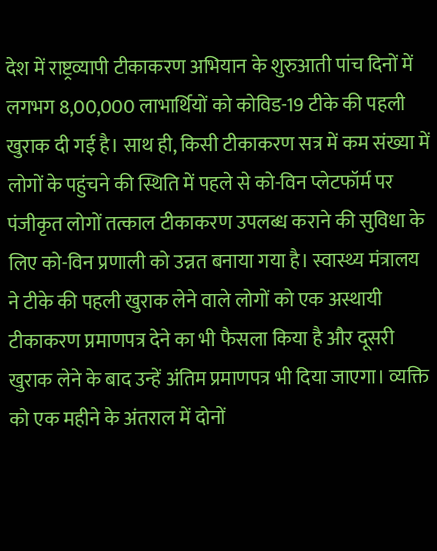देश में राष्ट्रव्यापी टीकाकरण अभियान के शुरुआती पांच दिनों में लगभग 8,00,000 लाभार्थियों को कोविड-19 टीके की पहली खुराक दी गई है। साथ ही, किसी टीकाकरण सत्र में कम संख्या में लोगों के पहुंचने की स्थिति में पहले से को-विन प्लेटफॉर्म पर पंजीकृत लोगों तत्काल टीकाकरण उपलब्ध कराने की सुविधा के लिए को-विन प्रणाली को उन्नत बनाया गया है। स्वास्थ्य मंत्रालय ने टीके की पहली खुराक लेने वाले लोगों को एक अस्थायी टीकाकरण प्रमाणपत्र देने का भी फैसला किया है और दूसरी खुराक लेने के बाद उन्हें अंतिम प्रमाणपत्र भी दिया जाएगा। व्यक्ति को एक महीने के अंतराल में दोनों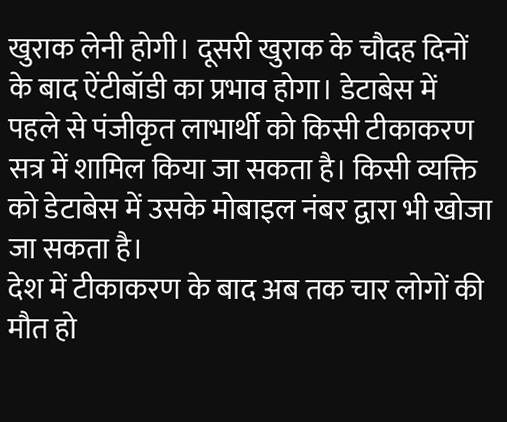खुराक लेनी होगी। दूसरी खुराक के चौदह दिनों के बाद ऐंटीबॉडी का प्रभाव होगा। डेटाबेस में पहले से पंजीकृत लाभार्थी को किसी टीकाकरण सत्र में शामिल किया जा सकता है। किसी व्यक्ति को डेटाबेस में उसके मोबाइल नंबर द्वारा भी खोजा जा सकता है।
देश में टीकाकरण के बाद अब तक चार लोगों की मौत हो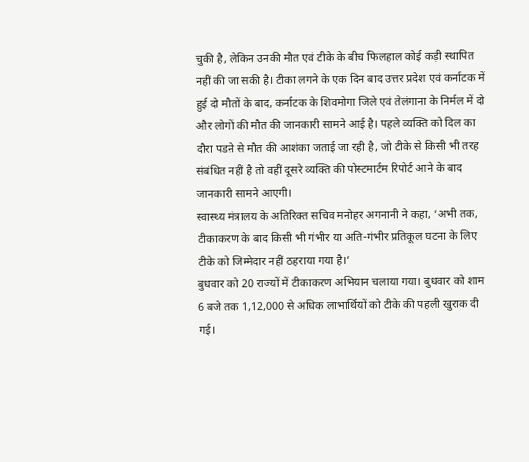चुकी है, लेकिन उनकी मौत एवं टीके के बीच फिलहाल कोई कड़ी स्थापित नहीं की जा सकी है। टीका लगने के एक दिन बाद उत्तर प्रदेश एवं कर्नाटक में हुई दो मौतों के बाद, कर्नाटक के शिवमोगा जिले एवं तेलंगाना के निर्मल में दो और लोगों की मौत की जानकारी सामने आई है। पहले व्यक्ति को दिल का दौरा पडऩे से मौत की आशंका जताई जा रही है, जो टीके से किसी भी तरह संबंधित नहीं है तो वहीं दूसरे व्यक्ति की पोस्टमार्टम रिपोर्ट आने के बाद जानकारी सामने आएगी।
स्वास्थ्य मंत्रालय के अतिरिक्त सचिव मनोहर अगनानी ने कहा, ‘अभी तक, टीकाकरण के बाद किसी भी गंभीर या अति-गंभीर प्रतिकूल घटना के लिए टीके को जिम्मेदार नहीं ठहराया गया है।’
बुधवार को 20 राज्यों में टीकाकरण अभियान चलाया गया। बुधवार को शाम 6 बजे तक 1,12,000 से अधिक लाभार्थियों को टीके की पहली खुराक दी गई।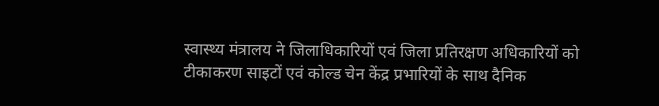स्वास्थ्य मंत्रालय ने जिलाधिकारियों एवं जिला प्रतिरक्षण अधिकारियों को टीकाकरण साइटों एवं कोल्ड चेन केंद्र प्रभारियों के साथ दैनिक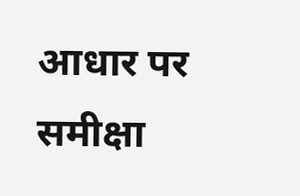आधार पर समीक्षा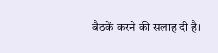बैठकें करने की सलाह दी है।